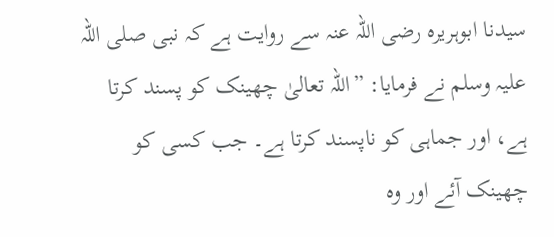سیدنا ابوہریرہ رضی اللہ عنہ سے روایت ہے کہ نبی صلی اللہ علیہ وسلم نے فرمایا: ”اللہ تعالیٰ چھینک کو پسند کرتا ہے، اور جماہی کو ناپسند کرتا ہے۔ جب کسی کو چھینک آئے اور وہ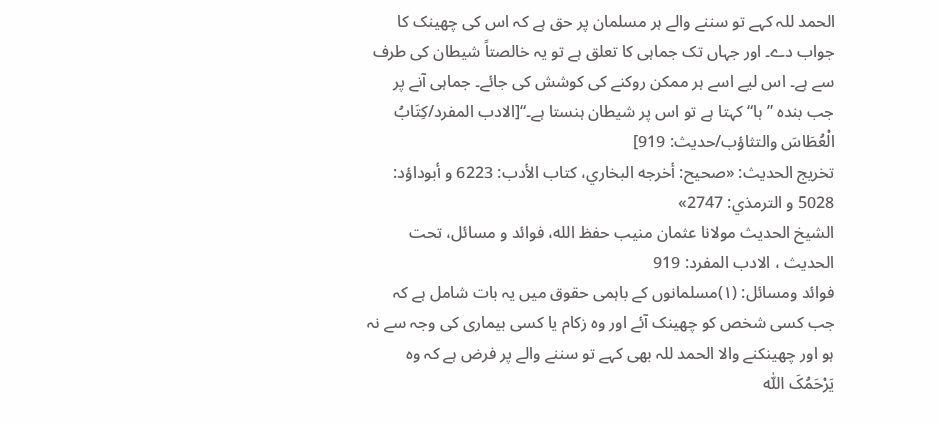الحمد للہ کہے تو سننے والے ہر مسلمان پر حق ہے کہ اس کی چھینک کا جواب دے۔ اور جہاں تک جماہی کا تعلق ہے تو یہ خالصتاً شیطان کی طرف سے ہے۔ اس لیے اسے ہر ممکن روکنے کی کوشش کی جائے۔ جماہی آنے پر جب بندہ ”ہا“ کہتا ہے تو اس پر شیطان ہنستا ہے۔“[الادب المفرد/كِتَابُ الْعُطَاسَ والتثاؤب/حدیث: 919]
تخریج الحدیث: «صحيح: أخرجه البخاري، كتاب الأدب: 6223 و أبوداؤد: 5028 و الترمذي: 2747»
الشيخ الحديث مولانا عثمان منيب حفظ الله، فوائد و مسائل، تحت الحديث ، الادب المفرد: 919
فوائد ومسائل: (۱)مسلمانوں کے باہمی حقوق میں یہ بات شامل ہے کہ جب کسی شخص کو چھینک آئے اور وہ زکام یا کسی بیماری کی وجہ سے نہ ہو اور چھینکنے والا الحمد للہ بھی کہے تو سننے والے پر فرض ہے کہ وہ یَرْحَمُکَ اللّٰہ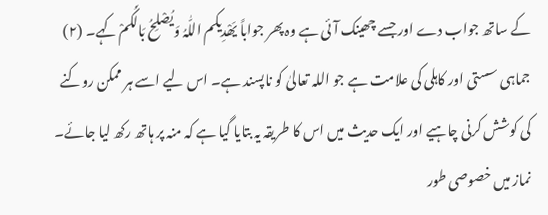کے ساتھ جواب دے اور جسے چھینک آئی ہے وہ پھر جواباً یَھْدِیکم اللّٰہُ وَیُصْلِحُ بَالَکُمْ کہے۔ (۲) جماہی سستی اور کاہلی کی علامت ہے جو اللہ تعالیٰ کو ناپسند ہے۔ اس لیے اسے ہر ممکن روکنے کی کوشش کرنی چاہیے اور ایک حدیث میں اس کا طریقہ یہ بتایا گیا ہے کہ منہ پر ہاتھ رکھ لیا جائے۔ نماز میں خصوصی طور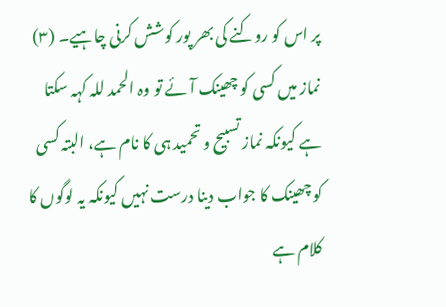پر اس کو روکنے کی بھر پور کوشش کرنی چاہیے۔ (۳) نماز میں کسی کو چھینک آئے تو وہ الحمد للہ کہہ سکتا ہے کیونکہ نماز تسبیح و تحمید ہی کا نام ہے، البتہ کسی کو چھینک کا جواب دینا درست نہیں کیونکہ یہ لوگوں کا کلام ہے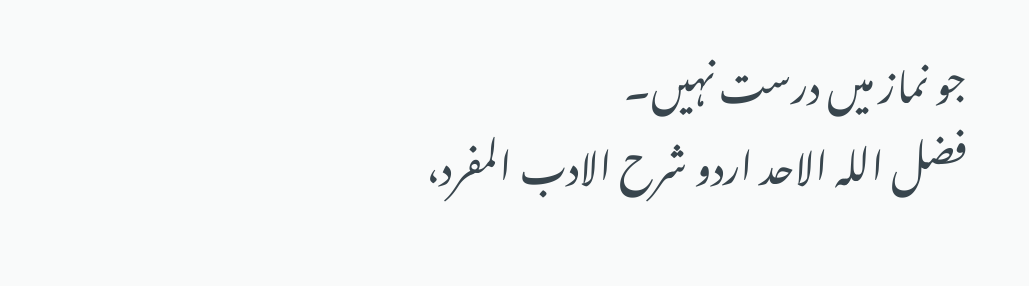جو نماز میں درست نہیں۔
فضل اللہ الاحد اردو شرح الادب المفرد،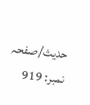حدیث/صفحہ نمبر: 919